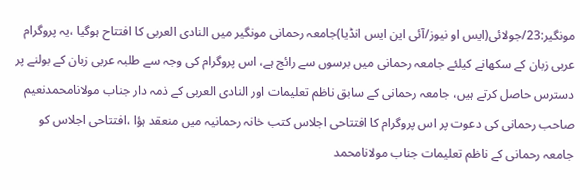مونگیر:23/جولائی(ایس او نیوز/آئی این ایس انڈیا)جامعہ رحمانی مونگیر میں النادی العربی کا افتتاح ہوگیا ،یہ پروگرام عربی زبان کے سکھانے کیلئے جامعہ رحمانی میں برسوں سے رائج ہے، اس پروگرام کی وجہ سے طلبہ عربی زبان کے بولنے پر دسترس حاصل کرتے ہیں، جامعہ رحمانی کے سابق ناظم تعلیمات اور النادی العربی کے ذمہ دار جناب مولانامحمدنعیم صاحب رحمانی کی دعوت پر اس پروگرام کا افتتاحی اجلاس کتب خانہ رحمانیہ میں منعقد ہؤا ،افتتاحی اجلاس کو جامعہ رحمانی کے ناظم تعلیمات جناب مولانامحمد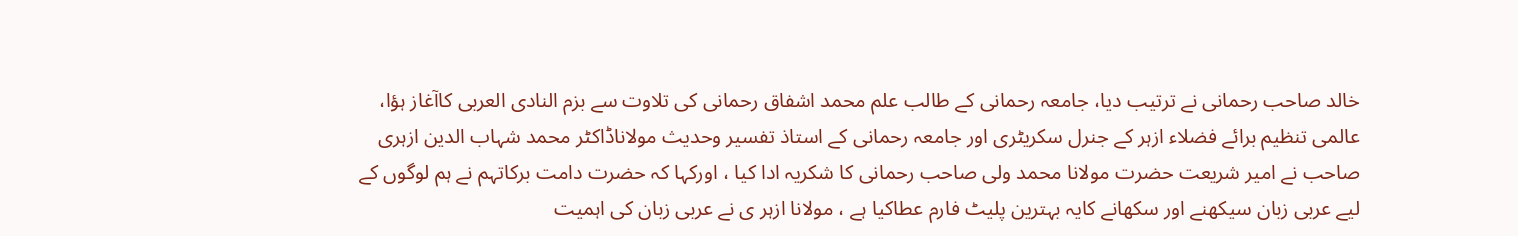خالد صاحب رحمانی نے ترتیب دیا، جامعہ رحمانی کے طالب علم محمد اشفاق رحمانی کی تلاوت سے بزم النادی العربی کاآغاز ہؤا، عالمی تنظیم برائے فضلاء ازہر کے جنرل سکریٹری اور جامعہ رحمانی کے استاذ تفسیر وحدیث مولاناڈاکٹر محمد شہاب الدین ازہری صاحب نے امیر شریعت حضرت مولانا محمد ولی صاحب رحمانی کا شکریہ ادا کیا ، اورکہا کہ حضرت دامت برکاتہم نے ہم لوگوں کے لیے عربی زبان سیکھنے اور سکھانے کایہ بہترین پلیٹ فارم عطاکیا ہے ، مولانا ازہر ی نے عربی زبان کی اہمیت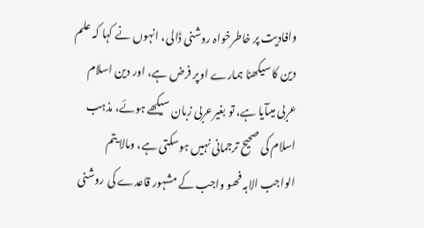وافادیت پر خاطرخواہ روشنی ڈالی، انہوں نے کہا کہ علم دین کا سیکھنا ہمارے اوپر فرض ہے، اور دین اسلام عربی میںآیا ہے، تو بغیرعربی زبان سیکھے ہوئے، مذہب اسلام کی صحیح ترجمانی نہیں ہوسکتی ہے، ومالا یتم الواجب الابہ فھو واجب کے مشہور قاعدے کی روشنی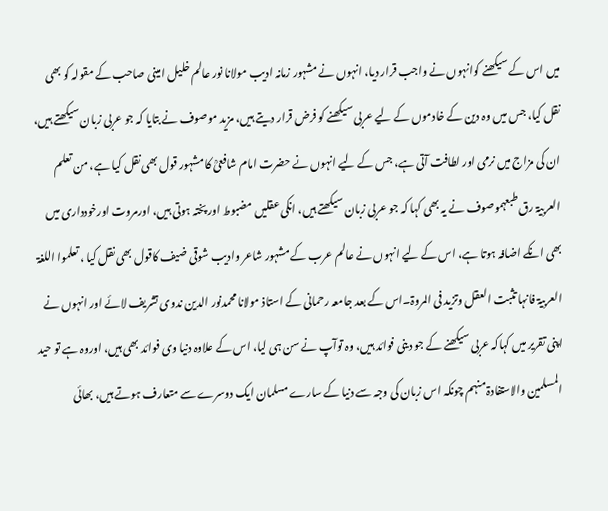میں اس کے سیکھنے کوانہوں نے واجب قرار دیا، انہوں نے مشہور زمانہ ادیب مولانا نور عالم خلیل امینی صاحب کے مقولہ کو بھی نقل کیا، جس میں وہ دین کے خادموں کے لیے عربی سیکھنے کو فرض قرار دیتے ہیں، مزید موصوف نے بتایا کہ جو عربی زبان سیکھتے ہیں، ان کی مزاج میں نرمی اور لطافت آتی ہے، جس کے لیے انہوں نے حضرت امام شافعیؒ کا مشہور قول بھی نقل کیا ہے، من تعلم العربیۃ رق طبعہموصوف نے یہ بھی کہا کہ جو عربی زبان سیکھتے ہیں، انکی عقلیں مضبوط اور پختہ ہوتی ہیں، اورمروت اورخودداری میں بھی انکے اضافہ ہوتا ہے، اس کے لیے انہوں نے عالم عرب کے مشہور شاعر وادیب شوقی ضیف کاقول بھی نقل کیا ، تعلموا اللغۃ العربیۃ فانہا تثبت العقل وتزید فی المروۃ۔اس کے بعد جامعہ رحمانی کے استاذ مولانا محمدنور الدین ندوی تشریف لائے اور انہوں نے اپنی تقریر میں کہاکہ عربی سیکھنے کے جو دینی فوائد ہیں، وہ توآپ نے سن ہی لیا، اس کے علاوہ دنیا وی فوائد بھی ہیں، اوروہ ہے تو حید المسلمین والاستفادۃ منہم چونکہ اس زبان کی وجہ سے دنیا کے سارے مسلمان ایک دوسرے سے متعارف ہوتے ہیں، بھائی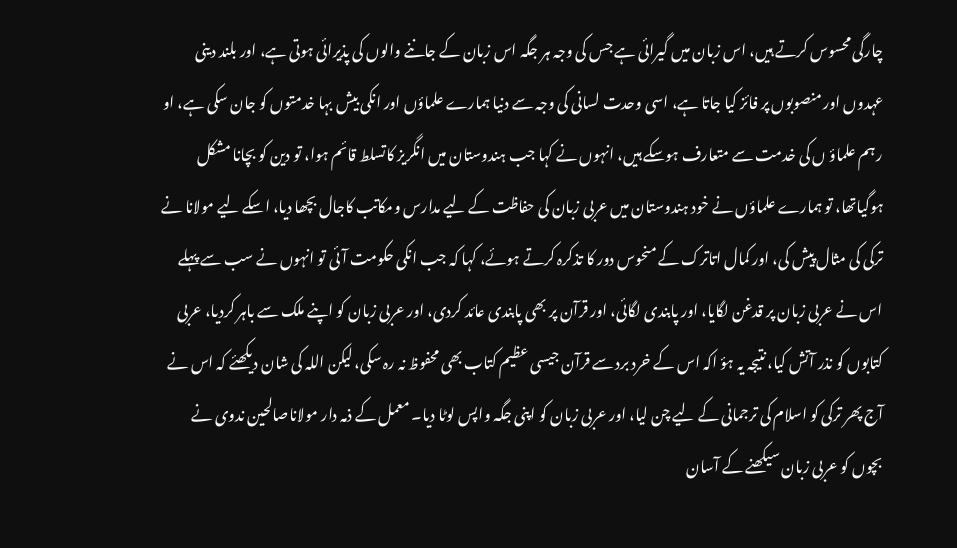چارگی محسوس کرتے ہیں، اس زبان میں گیرائی ہے جس کی وجہ ہر جگہ اس زبان کے جاننے والوں کی پذیرائی ہوتی ہے، اور بلند دینی عہدوں اور منصوبوں پر فائز کیا جاتا ہے، اسی وحدت لسانی کی وجہ سے دنیا ہمارے علماؤں اور انکی بیش بہا خدمتوں کو جان سکی ہے، او ر ہم علماؤ ں کی خدمت سے متعارف ہوسکے ہیں، انہوں نے کہا جب ہندوستان میں انگریز کاتسلط قائم ہوا، تو دین کو بچانا مشکل ہوگیاتھا، تو ہمارے علماؤں نے خود ہندوستان میں عربی زبان کی حفاظت کے لیے مدارس ومکاتب کاجال بچھا دیا، اسکے لیے مولانا نے ترکی کی مثال پیش کی، اور کمال اتاترک کے منحوس دور کا تذکرہ کرتے ہوئے، کہا کہ جب انکی حکومت آئی تو انہوں نے سب سے پہلے اس نے عربی زبان پر قدغن لگایا، اور پابندی لگائی، اور قرآن پر بھی پابندی عائد کردی، اور عربی زبان کو اپنے ملک سے باہر کردیا، عربی کتابوں کو نذر آتش کیا، نتیجہ یہ ہؤ اکہ اس کے خرد برد سے قرآن جیسی عظیم کتاب بھی محفوظ نہ رہ سکی، لیکن اللہ کی شان دیکھئے کہ اس نے آج پھر ترکی کو اسلام کی ترجمانی کے لیے چن لیا، اور عربی زبان کو اپنی جگہ واپس لوٹا دیا۔ معمل کے ذمہ دار مولاناصالحین ندوی نے بچوں کو عربی زبان سیکھنے کے آسان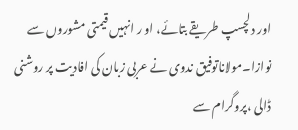اور دلچسپ طریقے بتائے، او ر انہیں قیمتی مشوروں سے نوازا۔مولاناتوفیق ندوی نے عربی زبان کی افادیت پر روشنی ڈالی ،پروگرام سے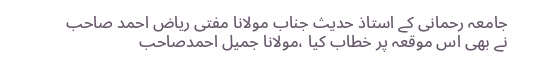جامعہ رحمانی کے استاذ حدیث جناب مولانا مفتی ریاض احمد صاحب نے بھی اس موقعہ پر خطاب کیا ،مولانا جمیل احمدصاحب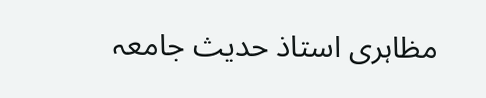مظاہری استاذ حدیث جامعہ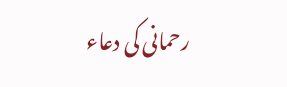رحمانی کی دعاء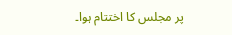پر مجلس کا اختتام ہوا۔